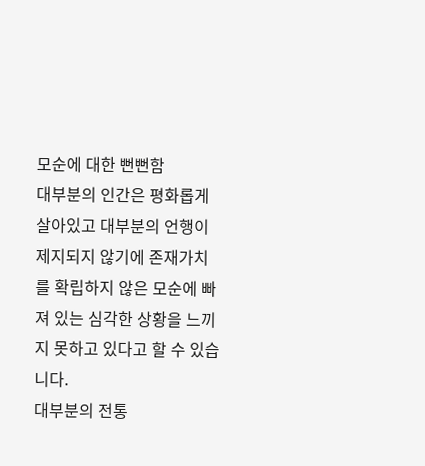모순에 대한 뻔뻔함
대부분의 인간은 평화롭게 살아있고 대부분의 언행이 제지되지 않기에 존재가치를 확립하지 않은 모순에 빠져 있는 심각한 상황을 느끼지 못하고 있다고 할 수 있습니다.
대부분의 전통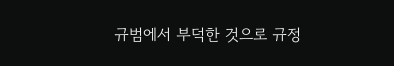규범에서 부덕한 것으로 규정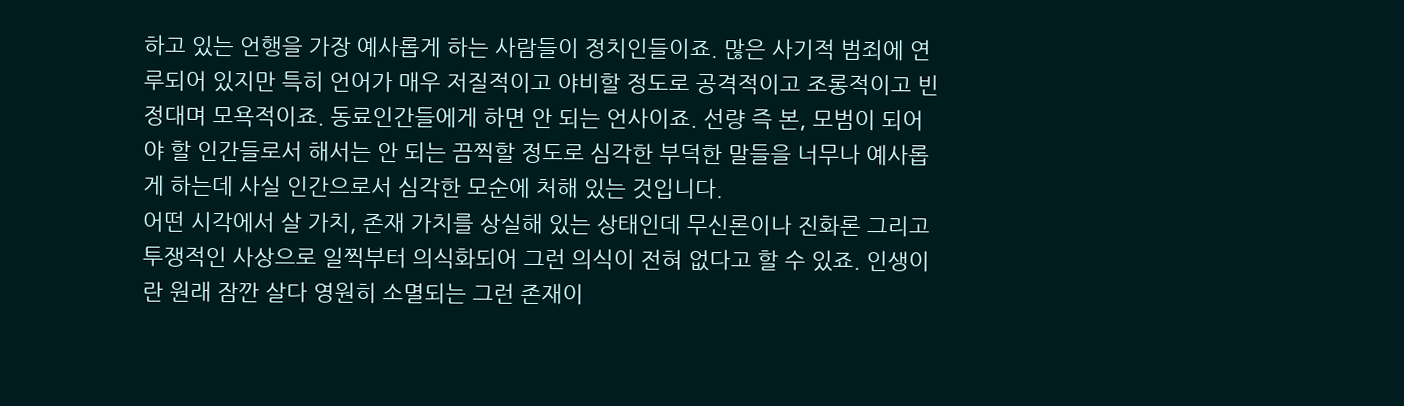하고 있는 언행을 가장 예사롭게 하는 사람들이 정치인들이죠. 많은 사기적 범죄에 연루되어 있지만 특히 언어가 매우 저질적이고 야비할 정도로 공격적이고 조롱적이고 빈정대며 모욕적이죠. 동료인간들에게 하면 안 되는 언사이죠. 선량 즉 본, 모범이 되어야 할 인간들로서 해서는 안 되는 끔찍할 정도로 심각한 부덕한 말들을 너무나 예사롭게 하는데 사실 인간으로서 심각한 모순에 처해 있는 것입니다.
어떤 시각에서 살 가치, 존재 가치를 상실해 있는 상태인데 무신론이나 진화론 그리고 투쟁적인 사상으로 일찍부터 의식화되어 그런 의식이 전혀 없다고 할 수 있죠. 인생이란 원래 잠깐 살다 영원히 소멸되는 그런 존재이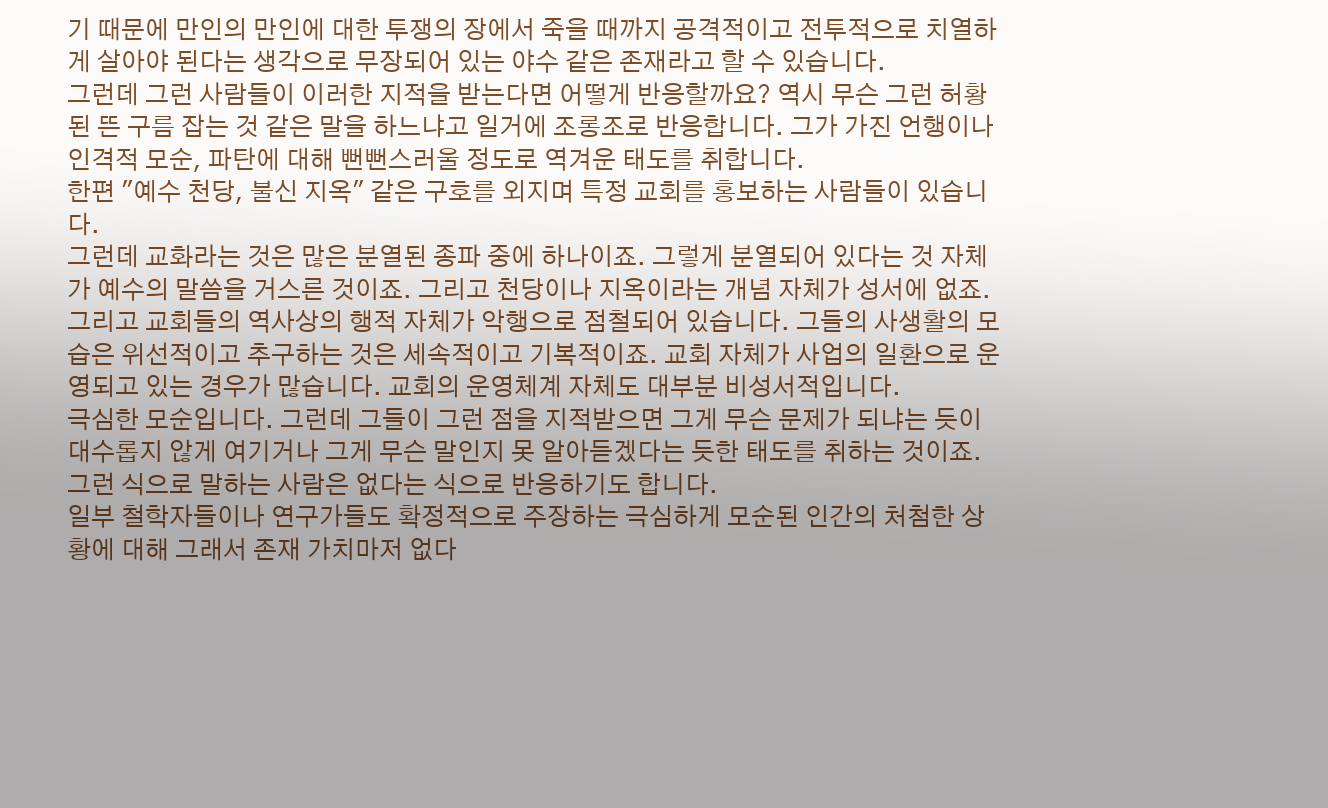기 때문에 만인의 만인에 대한 투쟁의 장에서 죽을 때까지 공격적이고 전투적으로 치열하게 살아야 된다는 생각으로 무장되어 있는 야수 같은 존재라고 할 수 있습니다.
그런데 그런 사람들이 이러한 지적을 받는다면 어떻게 반응할까요? 역시 무슨 그런 허황된 뜬 구름 잡는 것 같은 말을 하느냐고 일거에 조롱조로 반응합니다. 그가 가진 언행이나 인격적 모순, 파탄에 대해 뻔뻔스러울 정도로 역겨운 태도를 취합니다.
한편 "예수 천당, 불신 지옥" 같은 구호를 외지며 특정 교회를 홍보하는 사람들이 있습니다.
그런데 교화라는 것은 많은 분열된 종파 중에 하나이죠. 그렇게 분열되어 있다는 것 자체가 예수의 말씀을 거스른 것이죠. 그리고 천당이나 지옥이라는 개념 자체가 성서에 없죠. 그리고 교회들의 역사상의 행적 자체가 악행으로 점철되어 있습니다. 그들의 사생활의 모습은 위선적이고 추구하는 것은 세속적이고 기복적이죠. 교회 자체가 사업의 일환으로 운영되고 있는 경우가 많습니다. 교회의 운영체계 자체도 대부분 비성서적입니다.
극심한 모순입니다. 그런데 그들이 그런 점을 지적받으면 그게 무슨 문제가 되냐는 듯이 대수롭지 않게 여기거나 그게 무슨 말인지 못 알아듣겠다는 듯한 태도를 취하는 것이죠. 그런 식으로 말하는 사람은 없다는 식으로 반응하기도 합니다.
일부 철학자들이나 연구가들도 확정적으로 주장하는 극심하게 모순된 인간의 처첨한 상황에 대해 그래서 존재 가치마저 없다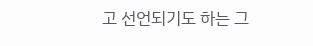고 선언되기도 하는 그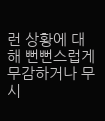런 상황에 대해 뻔뻔스럽게 무감하거나 무시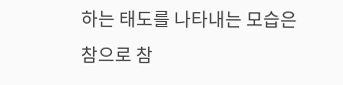하는 태도를 나타내는 모습은 참으로 참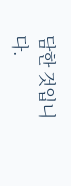담한 것입니다.